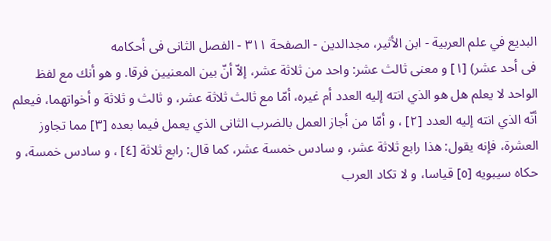البديع في علم العربية - ابن الأثير، مجدالدين - الصفحة ٣١١ - الفصل الثانى فى أحكامه
فى أحد عشر) [١] و معنى ثالث عشر: واحد من ثلاثة عشر، إلاّ أنّ بين المعنيين فرقا. و هو أنك مع لفظ الواحد لا يعلم هل هو الذي انته إليه العدد أم غيره، أمّا مع ثالث ثلاثة عشر، و ثالث و ثلاثة و أخواتهما، فيعلم أنّه الذي انته إليه العدد [٢] ، و أمّا من أجاز العمل بالضرب الثانى الذي يعمل فيما بعده [٣] مما تجاوز العشرة، فإنه يقول: هذا رابع ثلاثة عشر، و سادس خمسة عشر، كما قال: رابع ثلاثة [٤] ، و سادس خمسة، و حكاه سيبويه [٥] قياسا، و لا تكاد العرب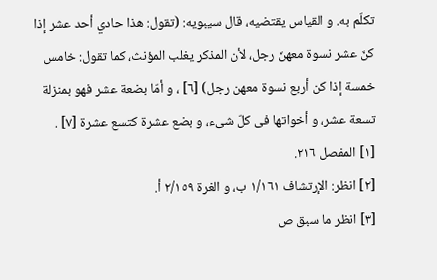تكلّم به. و القياس يقتضيه، قال سيبويه: (تقول: هذا حادي أحد عشر إذا كنّ عشر نسوة معهنّ رجل، لأن المذكر يغلب المؤنث، كما تقول: خامس خمسة إذا كن أربع نسوة معهن رجل) [٦] ، و أمّا بضعة عشر فهو بمنزلة تسعة عشر، و أخواتها فى كلّ شىء، و بضع عشرة كتسع عشرة [٧] .
[١] المفصل ٢١٦.
[٢] انظر: الإرتشاف ١/١٦١ ب، و الغرة ٢/١٥٩ أ.
[٣] انظر ما سبق ص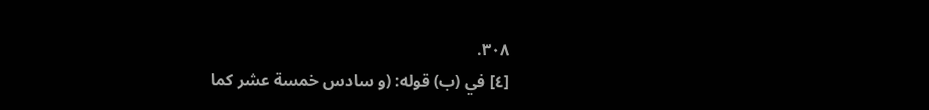٣٠٨.
[٤] في (ب) قوله: (و سادس خمسة عشر كما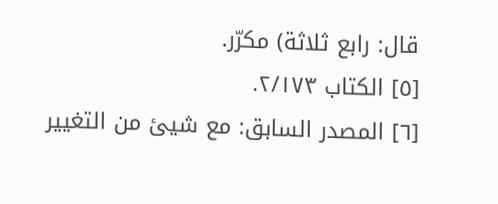قال: رابع ثلاثة) مكرّر.
[٥] الكتاب ٢/١٧٣.
[٦] المصدر السابق: مع شيئ من التغيير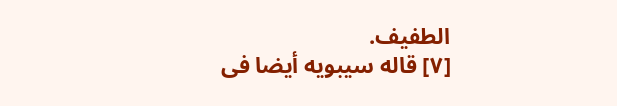الطفيف.
[٧] قاله سيبويه أيضا فى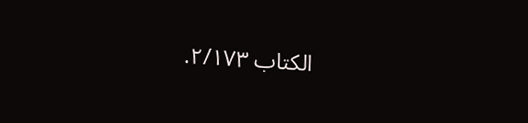الكتاب ٢/١٧٣.